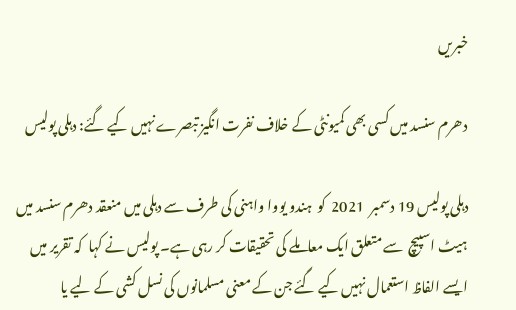خبریں

دھرم سنسد میں کسی بھی کمیونٹی کے خلاف نفرت انگیز تبصرے نہیں کیے گئے: دہلی پولیس

دہلی پولیس 19 دسمبر  2021  کو  ہندو یووا واہنی کی طرف سے دہلی میں منعقد دھرم سنسد میں ہیٹ اسپیچ  سے متعلق ایک معاملے کی تحقیقات کر رہی ہے۔ پولیس نے کہا  کہ تقریر میں ایسے الفاظ استعمال نہیں کیے گئے جن کے معنی مسلمانوں کی نسل کشی کے لیے یا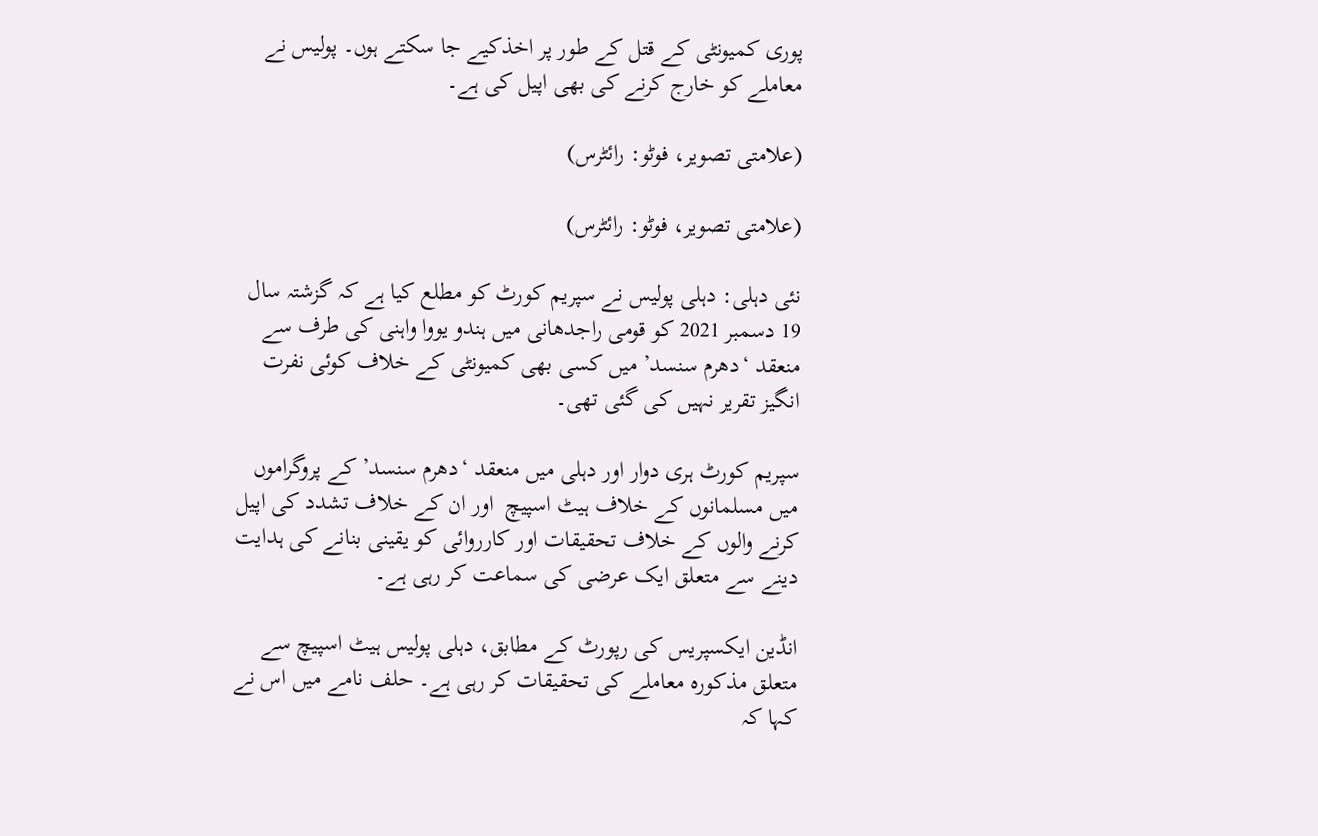پوری کمیونٹی کے قتل کے طور پر اخذکیے جا سکتے ہوں۔ پولیس نے معاملے کو خارج کرنے کی بھی اپیل کی ہے۔

(علامتی تصویر، فوٹو: رائٹرس)

(علامتی تصویر، فوٹو: رائٹرس)

نئی دہلی: دہلی پولیس نے سپریم کورٹ کو مطلع کیا ہے کہ گزشتہ سال 19 دسمبر 2021 کو قومی راجدھانی میں ہندو یووا واہنی کی طرف سے منعقد ‘دھرم سنسد’ میں کسی بھی کمیونٹی کے خلاف کوئی نفرت انگیز تقریر نہیں کی گئی تھی۔

سپریم کورٹ ہری دوار اور دہلی میں منعقد ‘دھرم سنسد’ کے پروگراموں میں مسلمانوں کے خلاف ہیٹ اسپیچ  اور ان کے خلاف تشدد کی اپیل کرنے والوں کے خلاف تحقیقات اور کارروائی کو یقینی بنانے کی ہدایت دینے سے متعلق ایک عرضی کی سماعت کر رہی ہے۔

انڈین ایکسپریس کی رپورٹ کے مطابق، دہلی پولیس ہیٹ اسپیچ سے متعلق مذکورہ معاملے کی تحقیقات کر رہی ہے۔ حلف نامے میں اس نے کہا کہ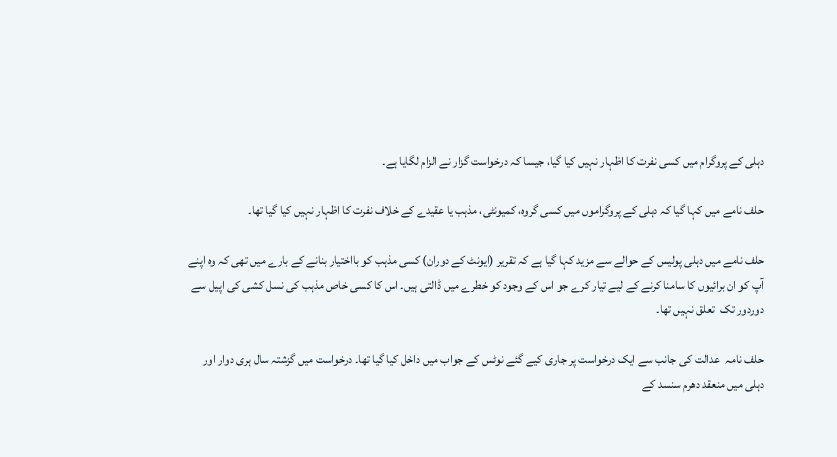دہلی کے پروگرام میں کسی نفرت کا اظہار نہیں کیا گیا، جیسا کہ درخواست گزار نے الزام لگایا ہے۔

حلف نامے میں کہا گیا کہ دہلی کے پروگراموں میں کسی گروہ، کمیونٹی، مذہب یا عقیدے کے خلاف نفرت کا اظہار نہیں کیا گیا تھا۔

حلف نامے میں دہلی پولیس کے حوالے سے مزید کہا گیا ہے کہ تقریر (ایونٹ کے دوران) کسی مذہب کو بااختیار بنانے کے بارے میں تھی کہ وہ اپنے آپ کو ان برائیوں کا سامنا کرنے کے لیے تیار کرے جو اس کے وجود کو خطرے میں ڈالتی ہیں۔ اس کا کسی خاص مذہب کی نسل کشی کی اپیل سے دوردور تک  تعلق نہیں تھا۔

حلف نامہ  عدالت کی جانب سے ایک درخواست پر جاری کیے گئے نوٹس کے جواب میں داخل کیا گیا تھا۔ درخواست میں گزشتہ سال ہری دوار اور دہلی میں منعقد دھرم سنسد کے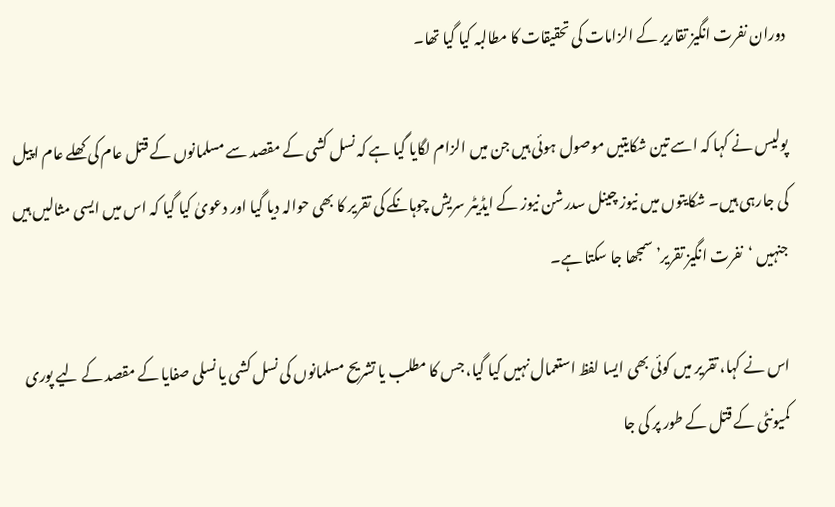دوران نفرت انگیز تقاریر کے الزامات کی تحقیقات کا مطالبہ کیا گیا تھا۔

پولیس نے کہا کہ اسے تین شکایتیں موصول ہوئی ہیں جن میں الزام لگایا گیا ہے کہ نسل کشی کے مقصد سے مسلمانوں کے قتل عام کی کھلے عام اپیل کی جارہی ہیں۔ شکایتوں میں نیوز چینل سدرشن نیوز کے ایڈیٹر سریش چوہانکے کی تقریر کا بھی حوالہ دیا گیا اور دعویٰ کیا گیا کہ اس میں ایسی مثالیں ہیں جنہیں ‘نفرت انگیز تقریر’ سمجھا جا سکتا ہے۔

اس نے کہا، تقریر میں کوئی بھی ایسا لفظ استعمال نہیں کیا گیا، جس کا مطلب یا تشریح مسلمانوں کی نسل کشی یا نسلی صفایا کے مقصد کے لیے پوری کمیونٹی کے قتل کے طور پر کی جا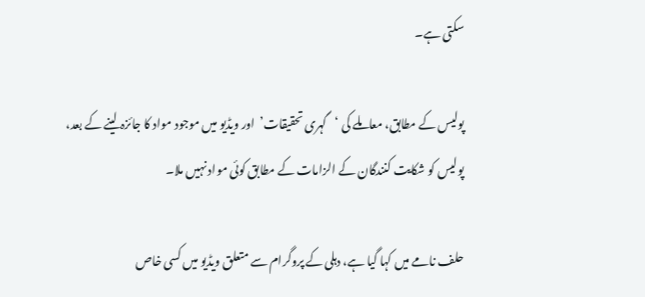سکتی ہے۔

پولیس کے مطابق، معاملے کی ‘گہری تحقیقات’  اور ویڈیو میں موجود مواد کا جائزہ لینے کے بعد، پولیس کو شکایت کنندگان کے الزامات کے مطابق کوئی مواد نہیں ملا۔

حلف نامے میں کہا گیا ہے، دہلی کے پروگرام سے متعلق ویڈیو میں کسی خاص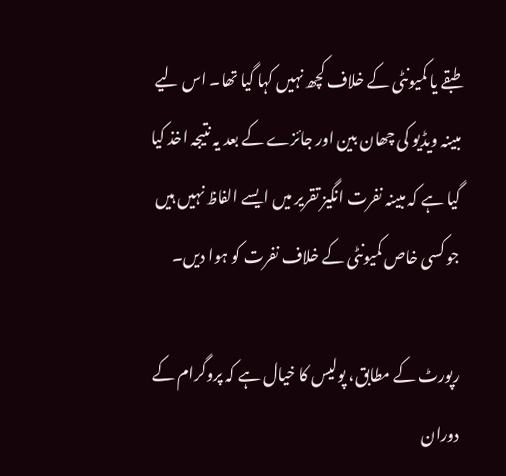طبقے یا کمیونٹی کے خلاف کچھ نہیں کہا گیا تھا۔ اس لیے مبینہ ویڈیو کی چھان بین اور جائزے کے بعد یہ نتیجہ اخذ کیا گیا ہے کہ مبینہ نفرت انگیز تقریر میں ایسے الفاظ نہیں ہیں جو کسی خاص کمیونٹی کے خلاف نفرت کو ہوا دیں۔

رپورٹ کے مطابق، پولیس کا خیال ہے کہ پروگرام کے دوران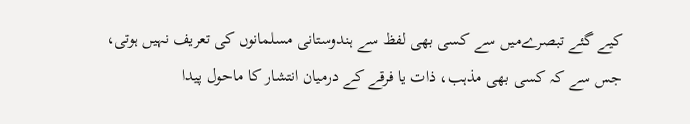کیے گئے تبصرےمیں سے کسی بھی لفظ سے ہندوستانی مسلمانوں کی تعریف نہیں ہوتی، جس سے کہ کسی بھی مذہب، ذات یا فرقے کے درمیان انتشار کا ماحول پیدا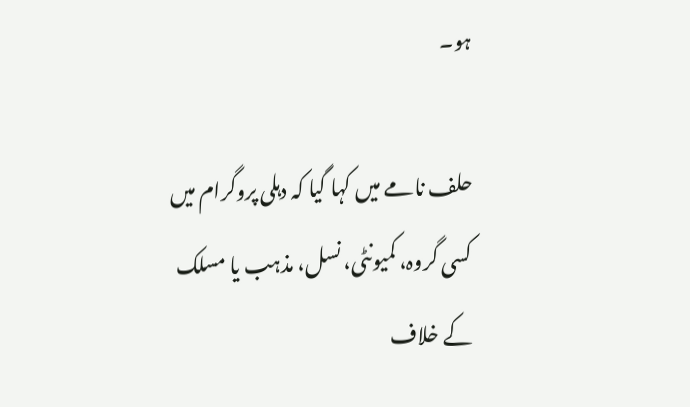ہو۔

حلف نامے میں کہا گیا کہ دہلی پروگرام میں کسی گروہ، کمیونٹی، نسل، مذہب یا مسلک کے خلاف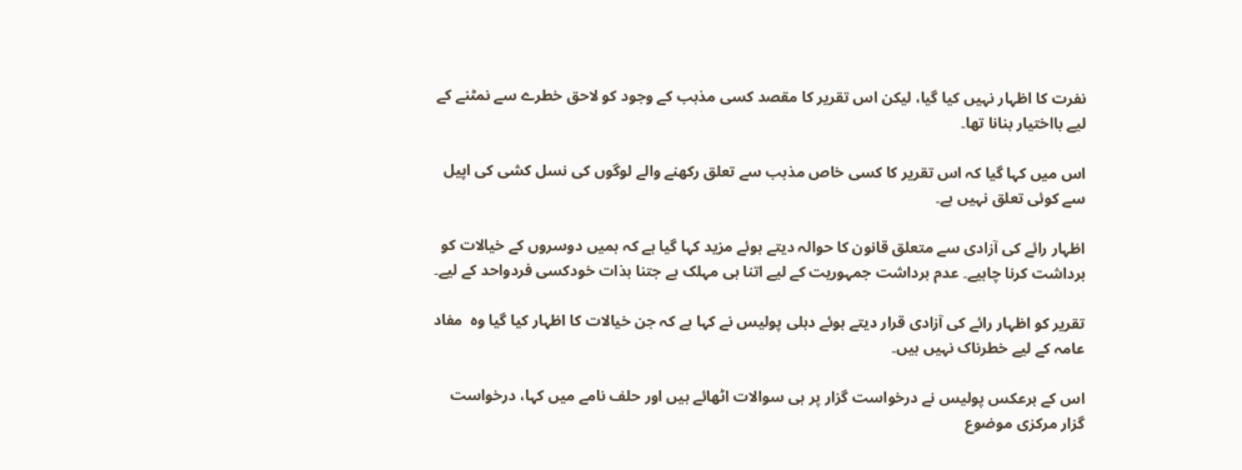نفرت کا اظہار نہیں کیا گیا، لیکن اس تقریر کا مقصد کسی مذہب کے وجود کو لاحق خطرے سے نمٹنے کے لیے بااختیار بنانا تھا۔

اس میں کہا گیا کہ اس تقریر کا کسی خاص مذہب سے تعلق رکھنے والے لوگوں کی نسل کشی کی اپیل  سے کوئی تعلق نہیں ہے۔

اظہار رائے کی آزادی سے متعلق قانون کا حوالہ دیتے ہوئے مزید کہا گیا ہے کہ ہمیں دوسروں کے خیالات کو برداشت کرنا چاہیے۔ عدم برداشت جمہوریت کے لیے اتنا ہی مہلک ہے جتنا بذات خودکسی فردواحد کے لیے۔

تقریر کو اظہار رائے کی آزادی قرار دیتے ہوئے دہلی پولیس نے کہا ہے کہ جن خیالات کا اظہار کیا گیا وہ  مفاد عامہ کے لیے خطرناک نہیں ہیں۔

اس کے برعکس پولیس نے درخواست گزار پر ہی سوالات اٹھائے ہیں اور حلف نامے میں کہا، درخواست گزار مرکزی موضوع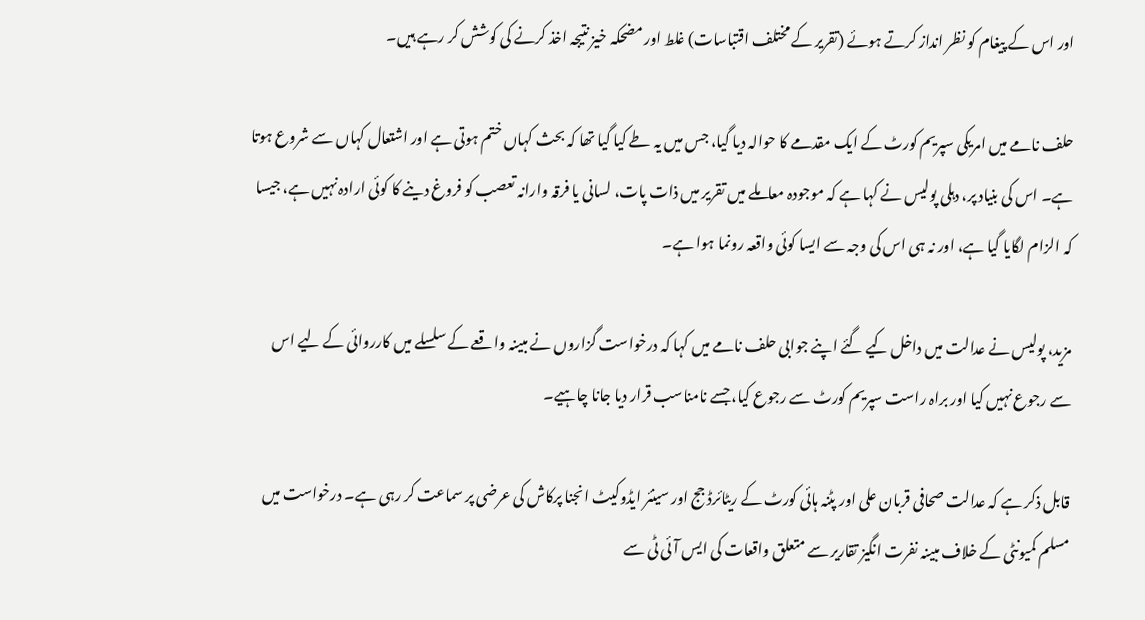اور اس کے پیغام کو نظر انداز کرتے ہوئے (تقریر کے مختلف اقتباسات) غلط اور مضحکہ خیز نتیجہ اخذ کرنے کی کوشش کر رہے ہیں۔

حلف نامے میں امریکی سپریم کورٹ کے ایک مقدمے کا حوالہ دیا گیا، جس میں یہ طے کیا گیا تھا کہ بحث کہاں ختم ہوتی ہے اور اشتعال کہاں سے شروع ہوتا ہے۔ اس کی بنیاد پر، دہلی پولیس نے کہا ہے کہ موجودہ معاملے میں تقریر میں ذات پات، لسانی یا فرقہ وارانہ تعصب کو فروغ دینے کا کوئی ارادہ نہیں ہے، جیسا کہ الزام لگایا گیا ہے، اور نہ ہی اس کی وجہ سے ایسا کوئی واقعہ رونما ہوا ہے۔

مزید، پولیس نے عدالت میں داخل کیے گئے اپنے جوابی حلف نامے میں کہا کہ درخواست گزاروں نے مبینہ واقعے کے سلسلے میں کارروائی کے لیے اس سے رجوع نہیں کیا اور براہ راست سپریم کورٹ سے رجوع کیا، جسے نامناسب قرار دیا جانا چاہیے۔

قابل ذکر ہے کہ عدالت صحافی قربان علی اور پٹنہ ہائی کورٹ کے ریٹائرڈ جج اور سینئر ایڈوکیٹ انجنا پرکاش کی عرضی پر سماعت کر رہی ہے۔ درخواست میں مسلم کمیونٹی کے خلاف مبینہ نفرت انگیز تقاریر سے متعلق واقعات کی ایس آئی ٹی سے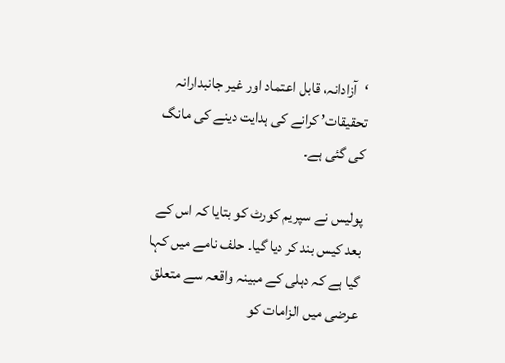‘آزادانہ، قابل اعتماد اور غیر جانبدارانہ تحقیقات’ کرانے کی ہدایت دینے کی مانگ کی گئی ہے۔

پولیس نے سپریم کورٹ کو بتایا کہ اس کے بعد کیس بند کر دیا گیا۔ حلف نامے میں کہا گیا ہے کہ دہلی کے مبینہ واقعہ سے متعلق عرضی میں الزامات کو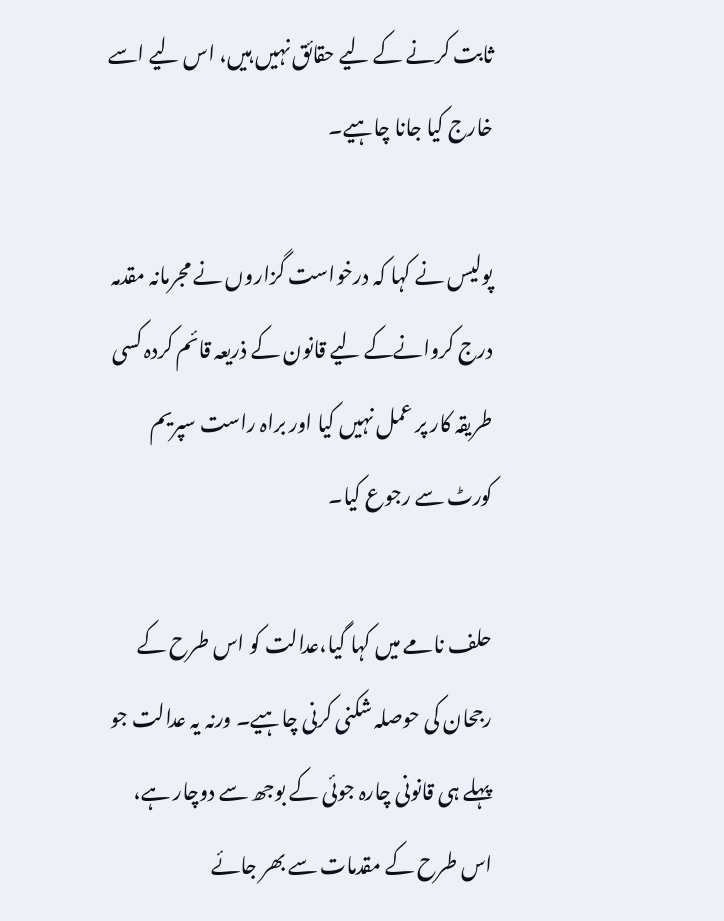ثابت کرنے کے لیے حقائق نہیں ہیں، اس لیے اسے خارج کیا جانا چاہیے۔

پولیس نے کہا کہ درخواست گزاروں نے مجرمانہ مقدمہ درج کروانےکے لیے قانون کے ذریعہ قائم کردہ کسی طریقہ کار پر عمل نہیں کیا اور براہ راست سپریم کورٹ سے رجوع کیا۔

حلف نامے میں کہا گیا،عدالت کو اس طرح کے رجحان کی حوصلہ شکنی کرنی چاہیے۔ ورنہ یہ عدالت جو پہلے ہی قانونی چارہ جوئی کے بوجھ سے دوچار ہے، اس طرح کے مقدمات سے بھر جائے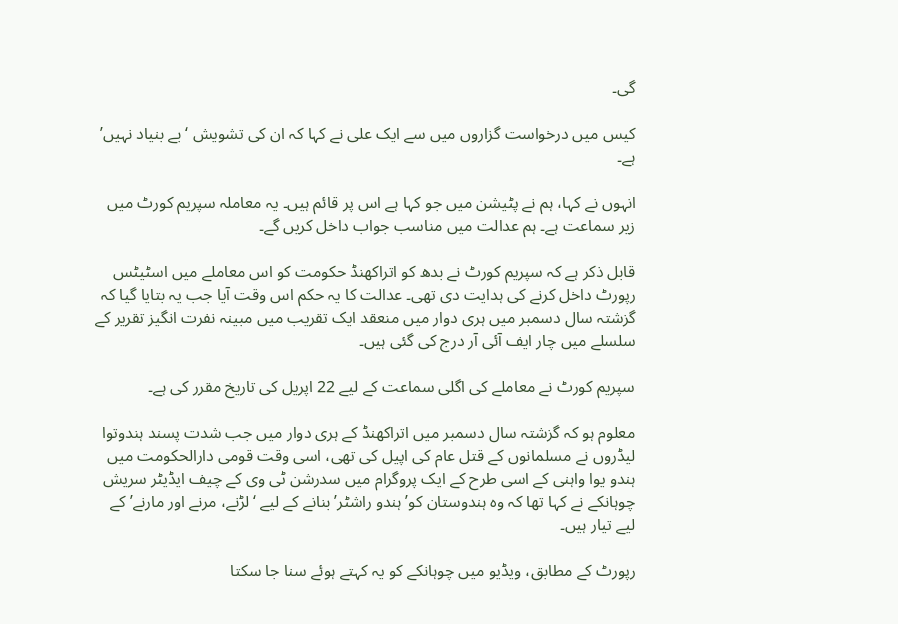گی۔

کیس میں درخواست گزاروں میں سے ایک علی نے کہا کہ ان کی تشویش ‘بے بنیاد نہیں’ ہے۔

انہوں نے کہا، ہم نے پٹیشن میں جو کہا ہے اس پر قائم ہیں۔ یہ معاملہ سپریم کورٹ میں زیر سماعت ہے۔ ہم عدالت میں مناسب جواب داخل کریں گے۔

قابل ذکر ہے کہ سپریم کورٹ نے بدھ کو اتراکھنڈ حکومت کو اس معاملے میں اسٹیٹس رپورٹ داخل کرنے کی ہدایت دی تھی۔ عدالت کا یہ حکم اس وقت آیا جب یہ بتایا گیا کہ گزشتہ سال دسمبر میں ہری دوار میں منعقد ایک تقریب میں مبینہ نفرت انگیز تقریر کے سلسلے میں چار ایف آئی آر درج کی گئی ہیں۔

سپریم کورٹ نے معاملے کی اگلی سماعت کے لیے 22 اپریل کی تاریخ مقرر کی ہے۔

معلوم ہو کہ گزشتہ سال دسمبر میں اتراکھنڈ کے ہری دوار میں جب شدت پسند ہندوتوا لیڈروں نے مسلمانوں کے قتل عام کی اپیل کی تھی، اسی وقت قومی دارالحکومت میں ہندو یوا واہنی کے اسی طرح کے ایک پروگرام میں سدرشن ٹی وی کے چیف ایڈیٹر سریش چوہانکے نے کہا تھا کہ وہ ہندوستان کو’ہندو راشٹر’ بنانے کے لیے ‘لڑنے، مرنے اور مارنے’ کے لیے تیار ہیں۔

رپورٹ کے مطابق، ویڈیو میں چوہانکے کو یہ کہتے ہوئے سنا جا سکتا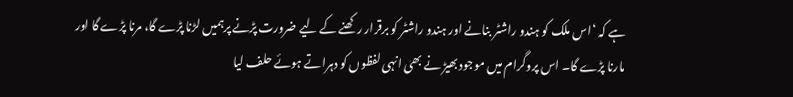ہے کہ ‘اس ملک کو ہندو راشٹر بنانے اور ہندو راشٹر کو برقرار رکھنے کے لیے ضرورت پڑنے پرہمیں لڑنا پڑے گا، مرنا پڑے گا اور مارنا پڑے گا۔ اس پروگرام میں موجود بھیڑ نے بھی انہی لفظوں کو دہراتے ہوئے حلف لیا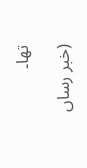تھا۔

(خبر رساں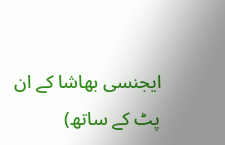ایجنسی بھاشا کے ان پٹ کے ساتھ)